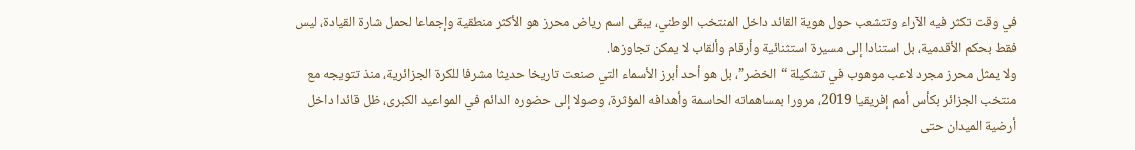في وقت تكثر فيه الآراء وتتشعب حول هوية القائد داخل المنتخب الوطني، يبقى اسم رياض محرز هو الأكثر منطقية وإجماعا لحمل شارة القيادة، ليس فقط بحكم الأقدمية، بل استنادا إلى مسيرة استثنائية وأرقام وألقاب لا يمكن تجاوزها.
ولا يمثل محرز مجرد لاعب موهوب في تشكيلة “الخضر”، بل هو أحد أبرز الأسماء التي صنعت تاريخا حديثا مشرفا للكرة الجزائرية، منذ تتويجه مع منتخب الجزائر بكأس أمم إفريقيا 2019، مرورا بمساهماته الحاسمة وأهدافه المؤثرة، وصولا إلى حضوره الدائم في المواعيد الكبرى، ظل قائدا داخل أرضية الميدان حتى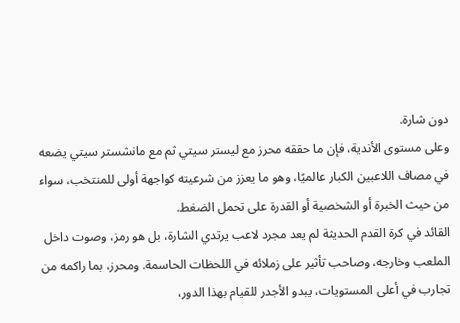دون شارة.
وعلى مستوى الأندية، فإن ما حققه محرز مع ليستر سيتي ثم مع مانشستر سيتي يضعه في مصاف اللاعبين الكبار عالميًا، وهو ما يعزز من شرعيته كواجهة أولى للمنتخب، سواء من حيث الخبرة أو الشخصية أو القدرة على تحمل الضغط.
القائد في كرة القدم الحديثة لم يعد مجرد لاعب يرتدي الشارة، بل هو رمز، وصوت داخل الملعب وخارجه، وصاحب تأثير على زملائه في اللحظات الحاسمة. ومحرز، بما راكمه من تجارب في أعلى المستويات، يبدو الأجدر للقيام بهذا الدور،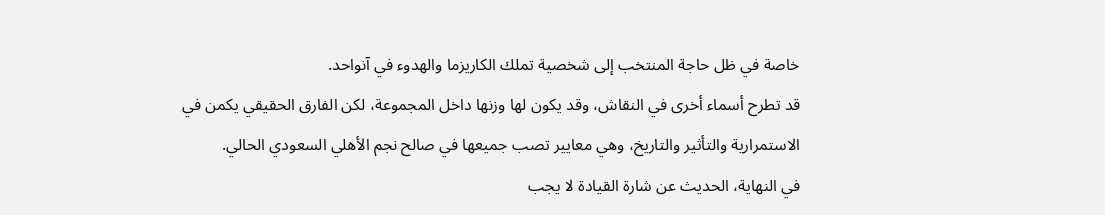خاصة في ظل حاجة المنتخب إلى شخصية تملك الكاريزما والهدوء في آنواحد.
قد تطرح أسماء أخرى في النقاش، وقد يكون لها وزنها داخل المجموعة، لكن الفارق الحقيقي يكمن في الاستمرارية والتأثير والتاريخ، وهي معايير تصب جميعها في صالح نجم الأهلي السعودي الحالي.
في النهاية، الحديث عن شارة القيادة لا يجب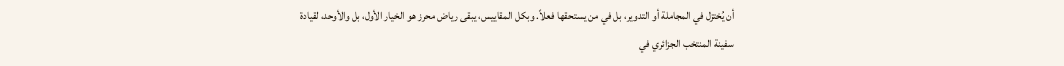أن يُختزل في المجاملة أو التدوير، بل في من يستحقها فعلاً. وبكل المقاييس، يبقى رياض محرز هو الخيار الأول، بل والأوحد، لقيادة سفينة المنتخب الجزائري في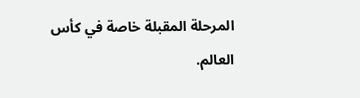المرحلة المقبلة خاصة في كأس العالم.